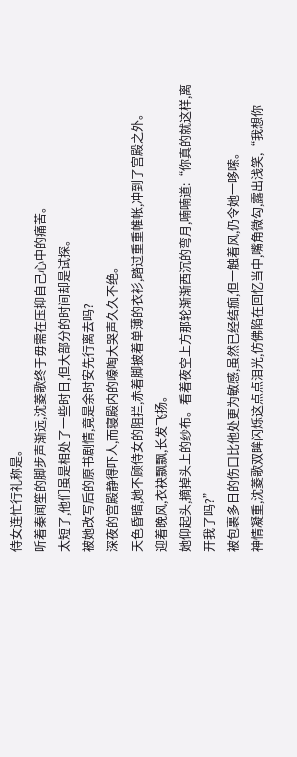侍女连忙行礼称是。
听着秦闻笙的脚步声渐远,沈菱歌终于毋需在压抑自己心中的痛苦。
太短了,他们虽是相处了一些时日,但大部分的时间却是试探。
被她改写后的原书剧情,竟是余时安先行离去吗?
深夜的宫殿静得吓人,而寝殿内的嚎啕大哭声久久不绝。
天色昏暗,她不顾侍女的阻拦,赤着脚披着单薄的衣衫,踏过重重帷帐,冲到了宫殿之外。
迎着晚风,衣袂飘飘,长发飞扬。
她仰起头,摘掉头上的纱布。看着夜空上方那轮渐渐西沉的弯月,喃喃道:“你真的就这样,离开我了吗?”
被包裹多日的伤口比他处更为敏感,虽然已经结痂,但一触着风,仍令她一哆嗦。
神情凝重,沈菱歌双眸闪烁这点点泪光,仿佛陷在回忆当中,嘴角微勾,露出浅笑,“我想你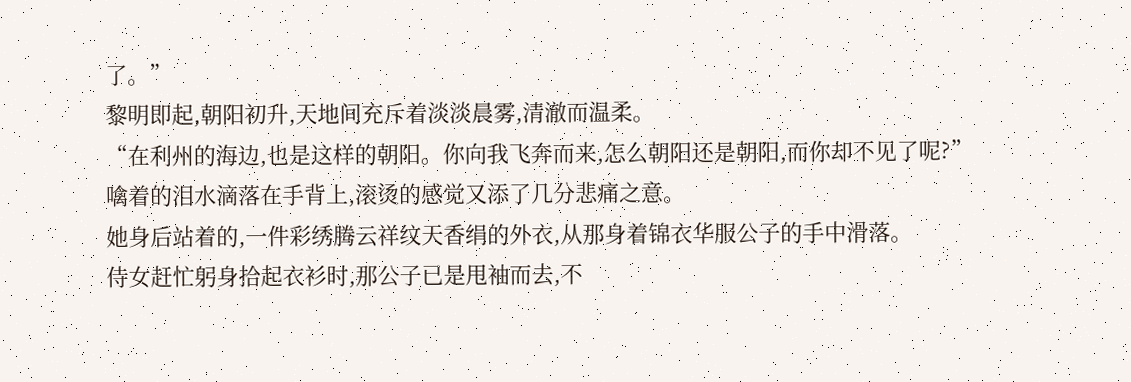了。”
黎明即起,朝阳初升,天地间充斥着淡淡晨雾,清澈而温柔。
“在利州的海边,也是这样的朝阳。你向我飞奔而来,怎么朝阳还是朝阳,而你却不见了呢?”
噙着的泪水滴落在手背上,滚烫的感觉又添了几分悲痛之意。
她身后站着的,一件彩绣腾云祥纹天香绢的外衣,从那身着锦衣华服公子的手中滑落。
侍女赶忙躬身拾起衣衫时,那公子已是甩袖而去,不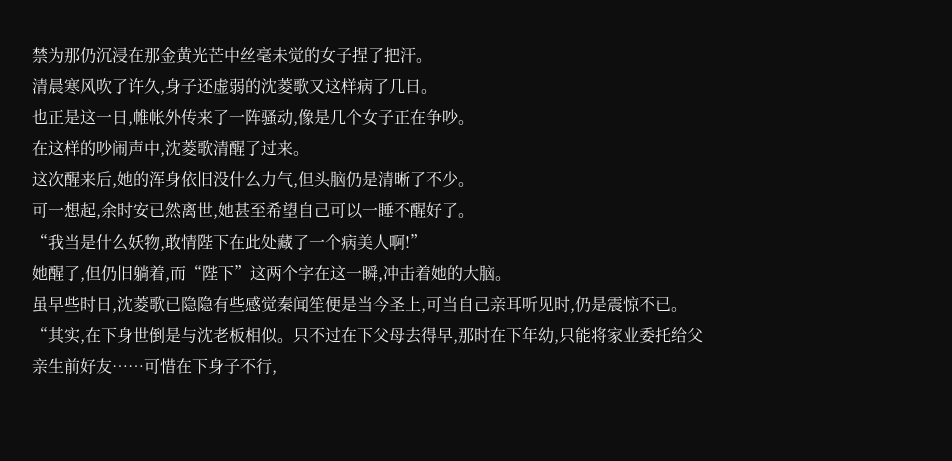禁为那仍沉浸在那金黄光芒中丝毫未觉的女子捏了把汗。
清晨寒风吹了许久,身子还虚弱的沈菱歌又这样病了几日。
也正是这一日,帷帐外传来了一阵骚动,像是几个女子正在争吵。
在这样的吵闹声中,沈菱歌清醒了过来。
这次醒来后,她的浑身依旧没什么力气,但头脑仍是清晰了不少。
可一想起,余时安已然离世,她甚至希望自己可以一睡不醒好了。
“我当是什么妖物,敢情陛下在此处藏了一个病美人啊!”
她醒了,但仍旧躺着,而“陛下”这两个字在这一瞬,冲击着她的大脑。
虽早些时日,沈菱歌已隐隐有些感觉秦闻笙便是当今圣上,可当自己亲耳听见时,仍是震惊不已。
“其实,在下身世倒是与沈老板相似。只不过在下父母去得早,那时在下年幼,只能将家业委托给父亲生前好友……可惜在下身子不行,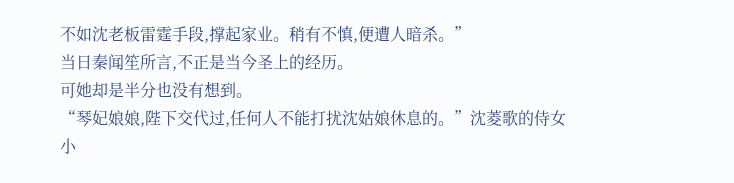不如沈老板雷霆手段,撑起家业。稍有不慎,便遭人暗杀。”
当日秦闻笙所言,不正是当今圣上的经历。
可她却是半分也没有想到。
“琴妃娘娘,陛下交代过,任何人不能打扰沈姑娘休息的。”沈菱歌的侍女小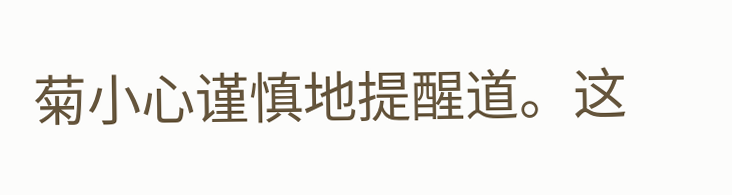菊小心谨慎地提醒道。这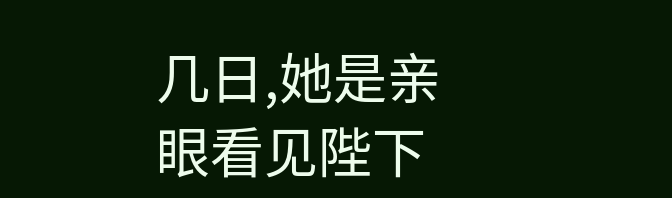几日,她是亲眼看见陛下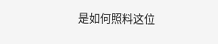是如何照料这位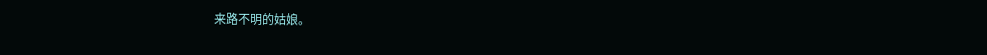来路不明的姑娘。